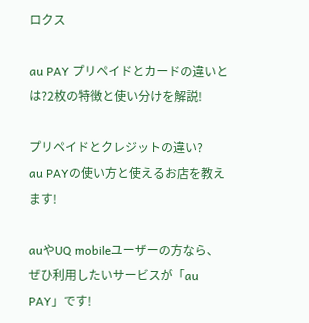ロクス

au PAY プリペイドとカードの違いとは?2枚の特徴と使い分けを解説!

プリペイドとクレジットの違い?
au PAYの使い方と使えるお店を教えます!

auやUQ mobileユーザーの方なら、
ぜひ利用したいサービスが「au PAY」です!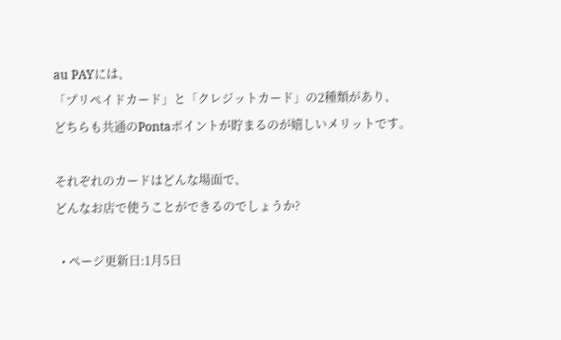au PAYには、
「プリペイドカード」と「クレジットカード」の2種類があり、
どちらも共通のPontaポイントが貯まるのが嬉しいメリットです。

それぞれのカードはどんな場面で、
どんなお店で使うことができるのでしょうか?

  • ページ更新日:1月5日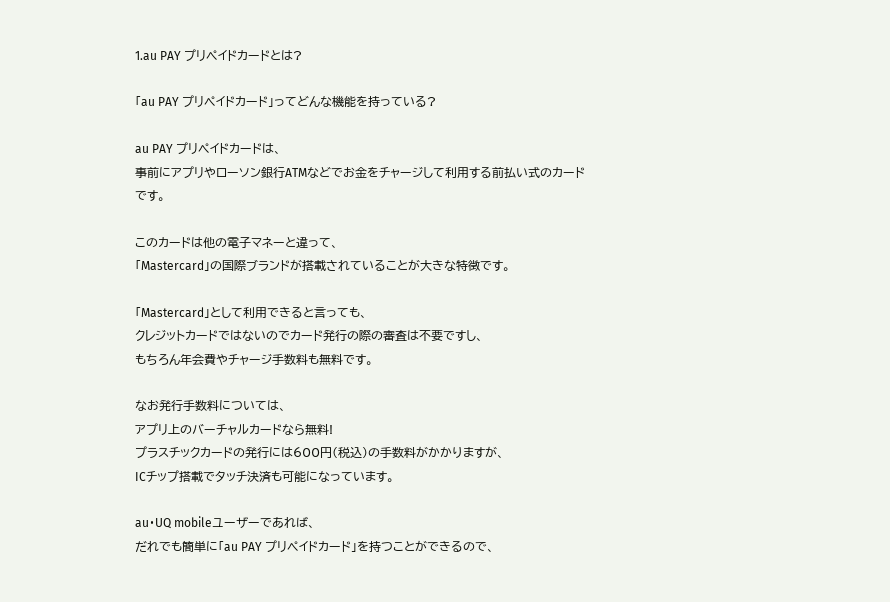1.au PAY プリペイドカードとは?

「au PAY プリペイドカード」ってどんな機能を持っている?

au PAY プリペイドカードは、
事前にアプリやローソン銀行ATMなどでお金をチャージして利用する前払い式のカードです。

このカードは他の電子マネーと違って、
「Mastercard」の国際ブランドが搭載されていることが大きな特徴です。

「Mastercard」として利用できると言っても、
クレジットカードではないのでカード発行の際の審査は不要ですし、
もちろん年会費やチャージ手数料も無料です。

なお発行手数料については、
アプリ上のバーチャルカードなら無料!
プラスチックカードの発行には600円(税込)の手数料がかかりますが、
ICチップ搭載でタッチ決済も可能になっています。

au・UQ mobileユーザーであれば、
だれでも簡単に「au PAY プリペイドカード」を持つことができるので、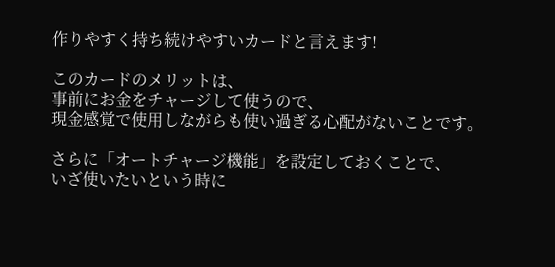作りやすく持ち続けやすいカードと言えます!

このカードのメリットは、
事前にお金をチャージして使うので、
現金感覚で使用しながらも使い過ぎる心配がないことです。

さらに「オートチャージ機能」を設定しておくことで、
いざ使いたいという時に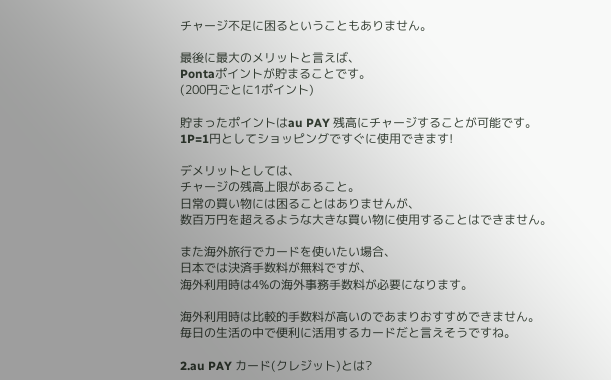チャージ不足に困るということもありません。

最後に最大のメリットと言えば、
Pontaポイントが貯まることです。
(200円ごとに1ポイント)

貯まったポイントはau PAY 残高にチャージすることが可能です。
1P=1円としてショッピングですぐに使用できます!

デメリットとしては、
チャージの残高上限があること。
日常の買い物には困ることはありませんが、
数百万円を超えるような大きな買い物に使用することはできません。

また海外旅行でカードを使いたい場合、
日本では決済手数料が無料ですが、
海外利用時は4%の海外事務手数料が必要になります。

海外利用時は比較的手数料が高いのであまりおすすめできません。
毎日の生活の中で便利に活用するカードだと言えそうですね。

2.au PAY カード(クレジット)とは?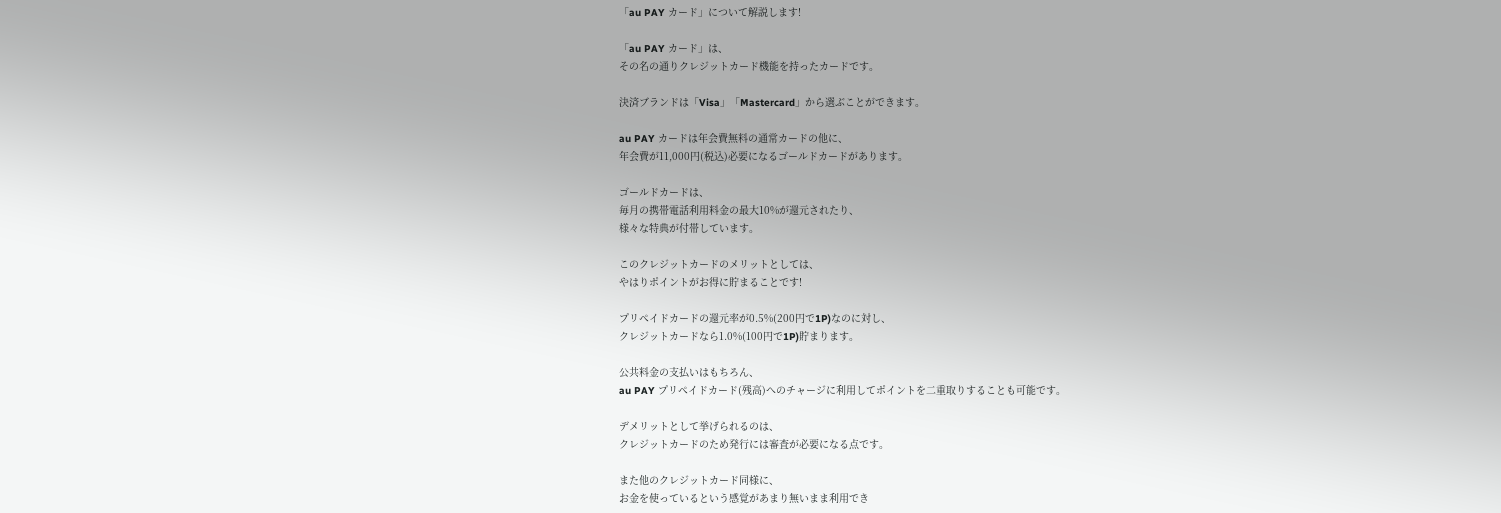「au PAY カード」について解説します!

「au PAY カード」は、
その名の通りクレジットカード機能を持ったカードです。

決済ブランドは「Visa」「Mastercard」から選ぶことができます。

au PAY カードは年会費無料の通常カードの他に、
年会費が11,000円(税込)必要になるゴールドカードがあります。

ゴールドカードは、
毎月の携帯電話利用料金の最大10%が還元されたり、
様々な特典が付帯しています。

このクレジットカードのメリットとしては、
やはりポイントがお得に貯まることです!

プリペイドカードの還元率が0.5%(200円で1P)なのに対し、
クレジットカードなら1.0%(100円で1P)貯まります。

公共料金の支払いはもちろん、
au PAY プリペイドカード(残高)へのチャージに利用してポイントを二重取りすることも可能です。

デメリットとして挙げられるのは、
クレジットカードのため発行には審査が必要になる点です。

また他のクレジットカード同様に、
お金を使っているという感覚があまり無いまま利用でき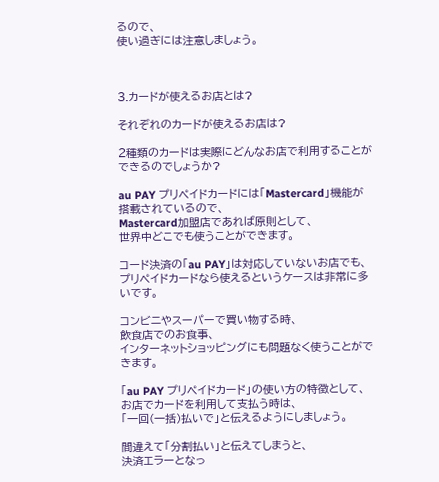るので、
使い過ぎには注意しましょう。



3.カードが使えるお店とは?

それぞれのカードが使えるお店は?

2種類のカードは実際にどんなお店で利用することができるのでしょうか?

au PAY プリペイドカードには「Mastercard」機能が搭載されているので、
Mastercard加盟店であれば原則として、
世界中どこでも使うことができます。

コード決済の「au PAY」は対応していないお店でも、
プリペイドカードなら使えるというケースは非常に多いです。

コンビニやスーパーで買い物する時、
飲食店でのお食事、
インターネットショッピングにも問題なく使うことができます。

「au PAY プリペイドカード」の使い方の特徴として、
お店でカードを利用して支払う時は、
「一回(一括)払いで」と伝えるようにしましょう。

間違えて「分割払い」と伝えてしまうと、
決済エラーとなっ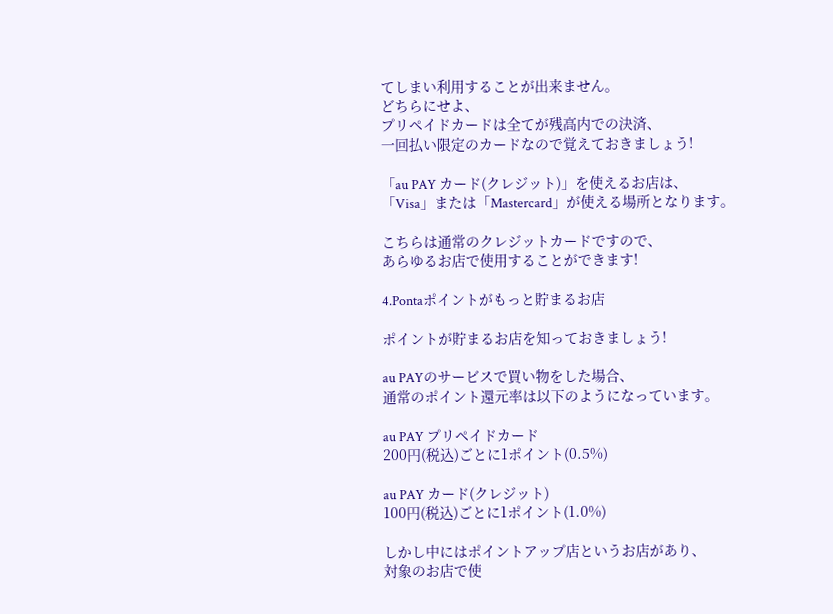てしまい利用することが出来ません。
どちらにせよ、
プリペイドカードは全てが残高内での決済、
一回払い限定のカードなので覚えておきましょう!

「au PAY カード(クレジット)」を使えるお店は、
「Visa」または「Mastercard」が使える場所となります。

こちらは通常のクレジットカードですので、
あらゆるお店で使用することができます!

4.Pontaポイントがもっと貯まるお店

ポイントが貯まるお店を知っておきましょう!

au PAYのサービスで買い物をした場合、
通常のポイント還元率は以下のようになっています。

au PAY プリペイドカード
200円(税込)ごとに1ポイント(0.5%)

au PAY カード(クレジット)
100円(税込)ごとに1ポイント(1.0%)

しかし中にはポイントアップ店というお店があり、
対象のお店で使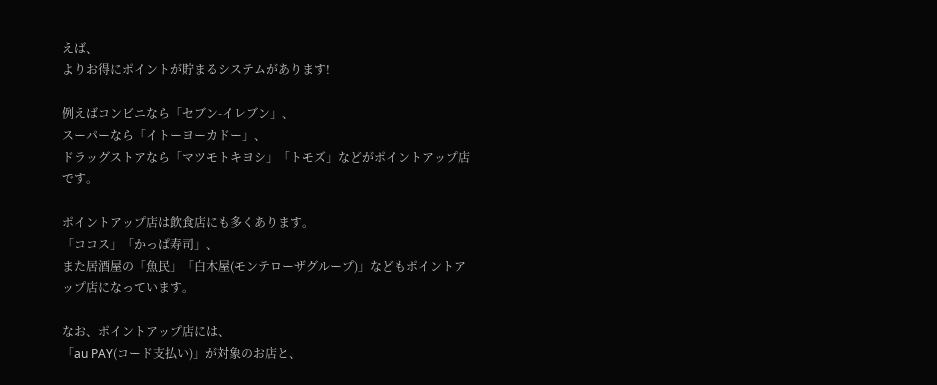えば、
よりお得にポイントが貯まるシステムがあります!

例えばコンビニなら「セブン-イレブン」、
スーパーなら「イトーヨーカドー」、
ドラッグストアなら「マツモトキヨシ」「トモズ」などがポイントアップ店です。

ポイントアップ店は飲食店にも多くあります。
「ココス」「かっぱ寿司」、
また居酒屋の「魚民」「白木屋(モンテローザグループ)」などもポイントアップ店になっています。

なお、ポイントアップ店には、
「au PAY(コード支払い)」が対象のお店と、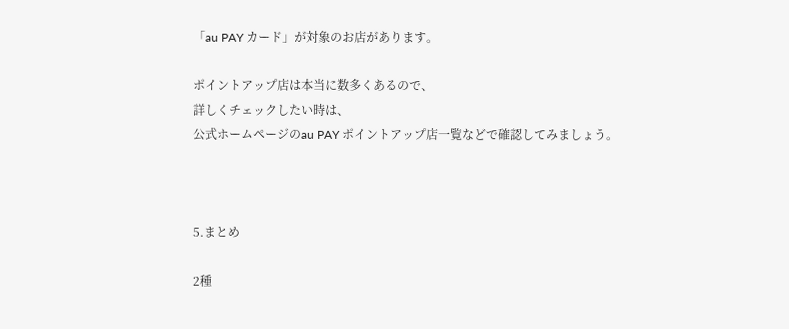「au PAY カード」が対象のお店があります。

ポイントアップ店は本当に数多くあるので、
詳しくチェックしたい時は、
公式ホームページのau PAY ポイントアップ店一覧などで確認してみましょう。



5.まとめ

2種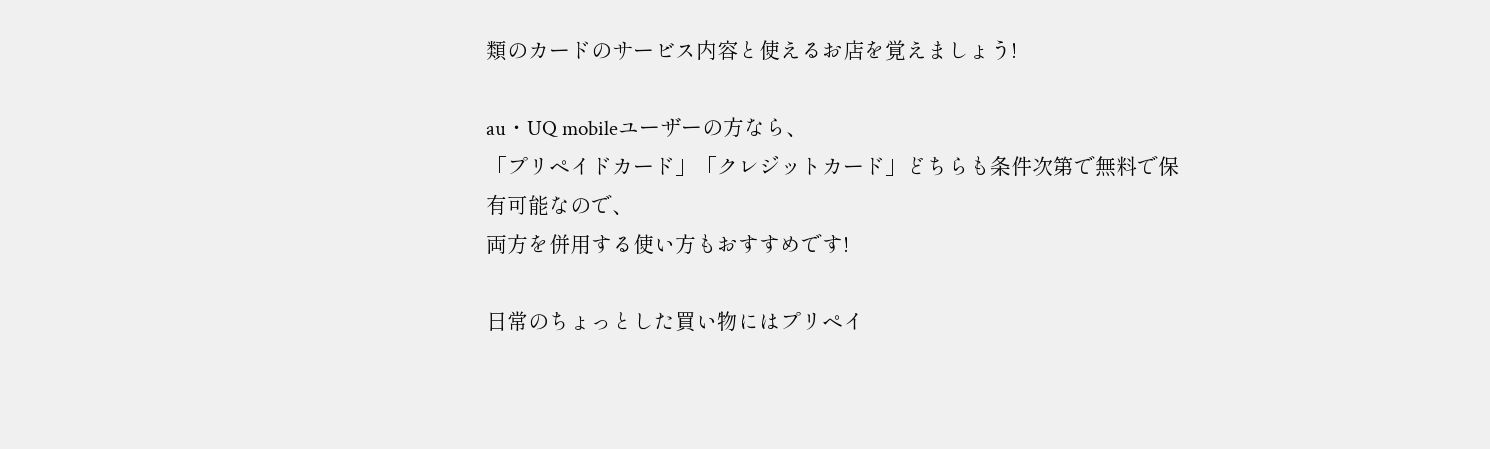類のカードのサービス内容と使えるお店を覚えましょう!

au・UQ mobileユーザーの方なら、
「プリペイドカード」「クレジットカード」どちらも条件次第で無料で保有可能なので、
両方を併用する使い方もおすすめです!

日常のちょっとした買い物にはプリペイ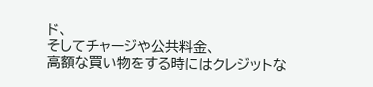ド、
そしてチャージや公共料金、
高額な買い物をする時にはクレジットな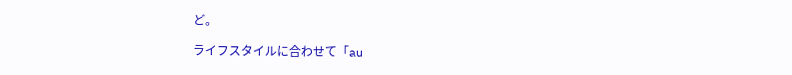ど。

ライフスタイルに合わせて「au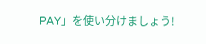PAY」を使い分けましょう!